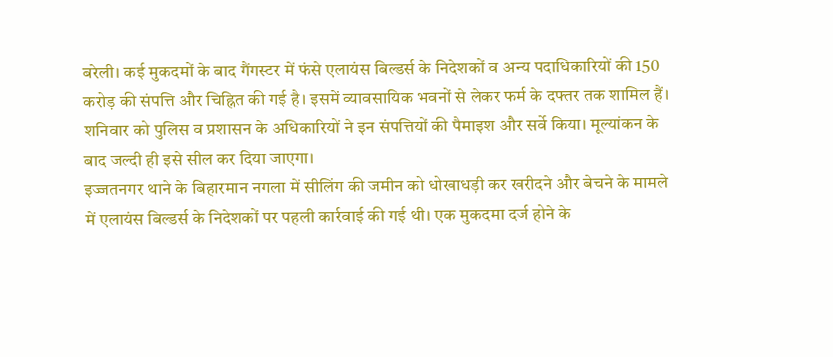बरेली। कई मुकदमों के बाद गैंगस्टर में फंसे एलायंस बिल्डर्स के निदेशकों व अन्य पदाधिकारियों की 150 करोड़ की संपत्ति और चिह्नित की गई है। इसमें व्यावसायिक भवनों से लेकर फर्म के दफ्तर तक शामिल हैं। शनिवार को पुलिस व प्रशासन के अधिकारियों ने इन संपत्तियों की पैमाइश और सर्वे किया। मूल्यांकन के बाद जल्दी ही इसे सील कर दिया जाएगा।
इज्जतनगर थाने के बिहारमान नगला में सीलिंग की जमीन को धोखाधड़ी कर खरीदने और बेचने के मामले में एलायंस बिल्डर्स के निदेशकों पर पहली कार्रवाई की गई थी। एक मुकदमा दर्ज होने के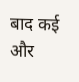बाद कई और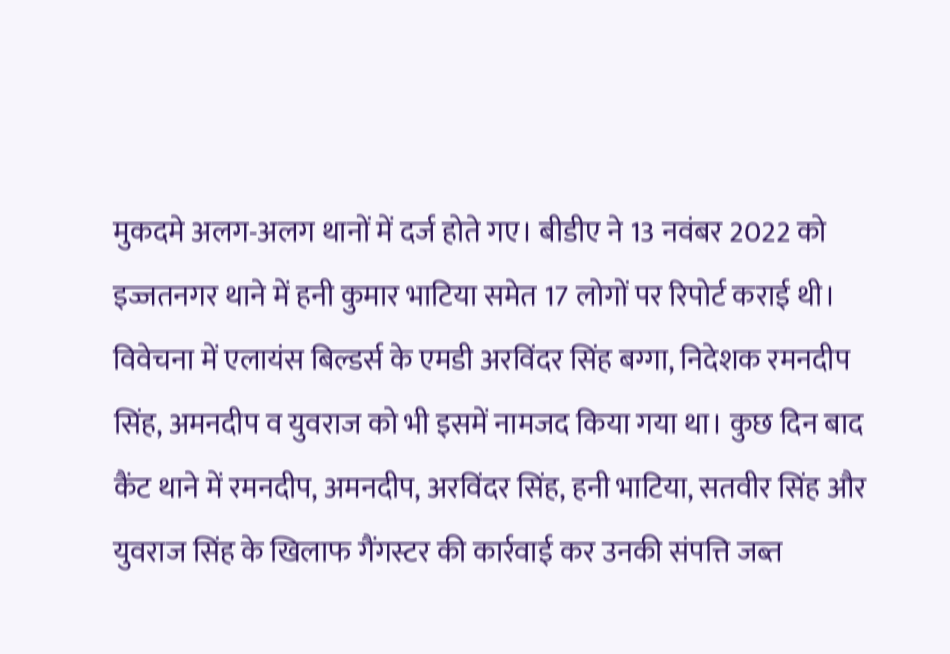मुकदमे अलग-अलग थानों में दर्ज होते गए। बीडीए ने 13 नवंबर 2022 को इज्जतनगर थाने में हनी कुमार भाटिया समेत 17 लोगों पर रिपोर्ट कराई थी। विवेचना में एलायंस बिल्डर्स के एमडी अरविंदर सिंह बग्गा, निदेशक रमनदीप सिंह, अमनदीप व युवराज को भी इसमें नामजद किया गया था। कुछ दिन बाद कैंट थाने में रमनदीप, अमनदीप, अरविंदर सिंह, हनी भाटिया, सतवीर सिंह और युवराज सिंह के खिलाफ गैंगस्टर की कार्रवाई कर उनकी संपत्ति जब्त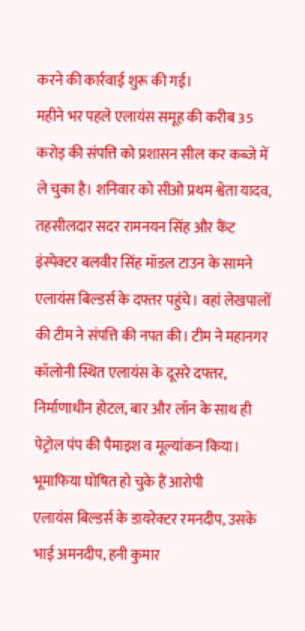करने की कार्रवाई शुरू की गई।
महीने भर पहले एलायंस समूह की करीब 35 करोड़ की संपत्ति को प्रशासन सील कर कब्जे में ले चुका है। शनिवार को सीओ प्रथम श्वेता यादव, तहसीलदार सदर रामनयन सिंह और कैंट इंस्पेक्टर बलवीर सिंह मॉडल टाउन के सामने एलायंस बिल्डर्स के दफ्तर पहुंचे। वहां लेखपालों की टीम ने संपत्ति की नपत की। टीम ने महानगर कॉलोनी स्थित एलायंस के दूसरे दफ्तर, निर्माणाधीन होटल, बार और लॉन के साथ ही पेट्रोल पंप की पैमाइश व मूल्यांकन किया।
भूमाफिया घोषित हो चुके हैं आरोपी
एलायंस बिल्डर्स के डायरेक्टर रमनदीप, उसके भाई अमनदीप, हनी कुमार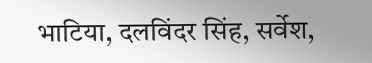भाटिया, दलविंदर सिंह, सर्वेश,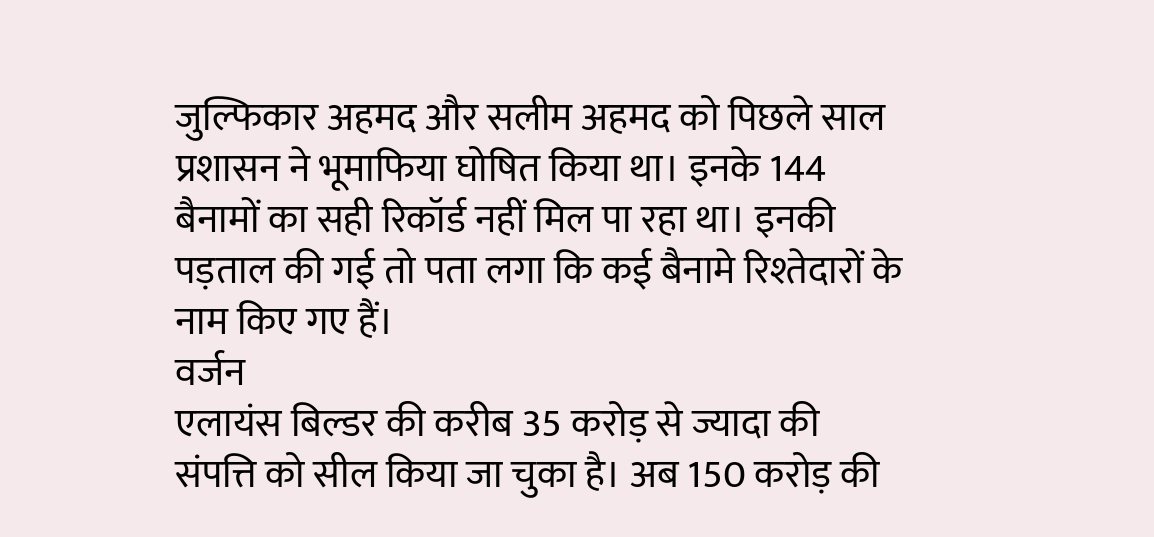जुल्फिकार अहमद और सलीम अहमद को पिछले साल प्रशासन ने भूमाफिया घोषित किया था। इनके 144 बैनामों का सही रिकॉर्ड नहीं मिल पा रहा था। इनकी पड़ताल की गई तो पता लगा कि कई बैनामे रिश्तेदारों के नाम किए गए हैं।
वर्जन
एलायंस बिल्डर की करीब 35 करोड़ से ज्यादा की संपत्ति को सील किया जा चुका है। अब 150 करोड़ की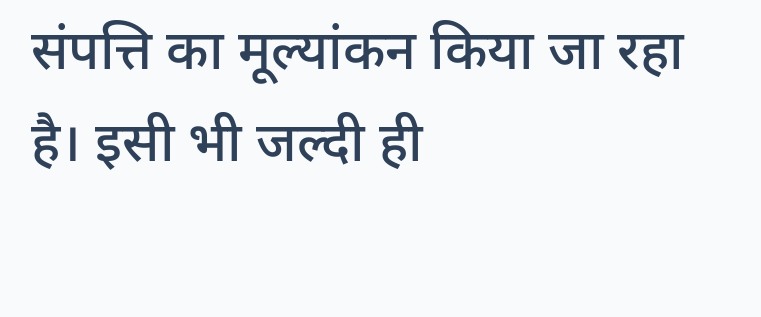संपत्ति का मूल्यांकन किया जा रहा है। इसी भी जल्दी ही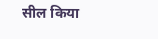सील किया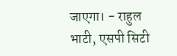जाएगा। - राहुल भाटी, एसपी सिटी